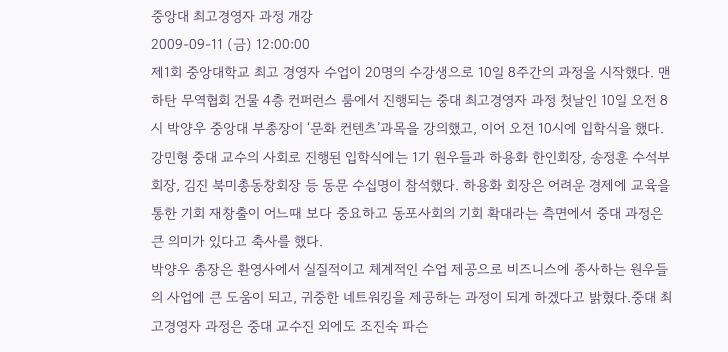중앙대 최고경영자 과정 개강
2009-09-11 (금) 12:00:00
제1회 중앙대학교 최고 경영자 수업이 20명의 수강생으로 10일 8주간의 과정을 시작했다. 맨하탄 무역협회 건물 4층 컨퍼런스 룸에서 진행되는 중대 최고경영자 과정 첫날인 10일 오전 8시 박양우 중앙대 부총장이 ‘문화 컨텐츠’과목을 강의했고, 이어 오전 10시에 입학식을 했다.
강민형 중대 교수의 사회로 진행된 입학식에는 1기 원우들과 하용화 한인회장, 송정훈 수석부회장, 김진 북미총동창회장 등 동문 수십명이 참석했다. 하용화 회장은 어려운 경제에 교육을 통한 기회 재창출이 어느때 보다 중요하고 동포사회의 기회 확대라는 측면에서 중대 과정은 큰 의미가 있다고 축사를 했다.
박양우 총장은 환영사에서 실질적이고 체계적인 수업 제공으로 비즈니스에 종사하는 원우들의 사업에 큰 도움이 되고, 귀중한 네트워킹을 제공하는 과정이 되게 하겠다고 밝혔다.중대 최고경영자 과정은 중대 교수진 외에도 조진숙 파슨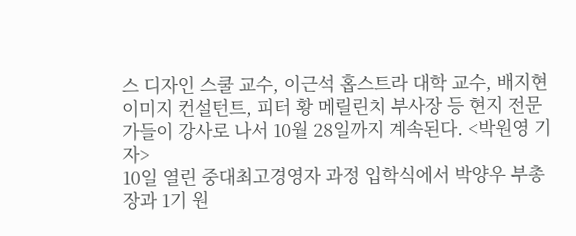스 디자인 스쿨 교수, 이근석 홉스트라 대학 교수, 배지현 이미지 컨설턴트, 피터 황 메릴린치 부사장 등 현지 전문가들이 강사로 나서 10월 28일까지 계속된다. <박원영 기자>
10일 열린 중대최고경영자 과정 입학식에서 박양우 부총장과 1기 원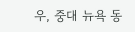우, 중대 뉴욕 동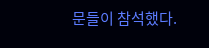문들이 참석했다.